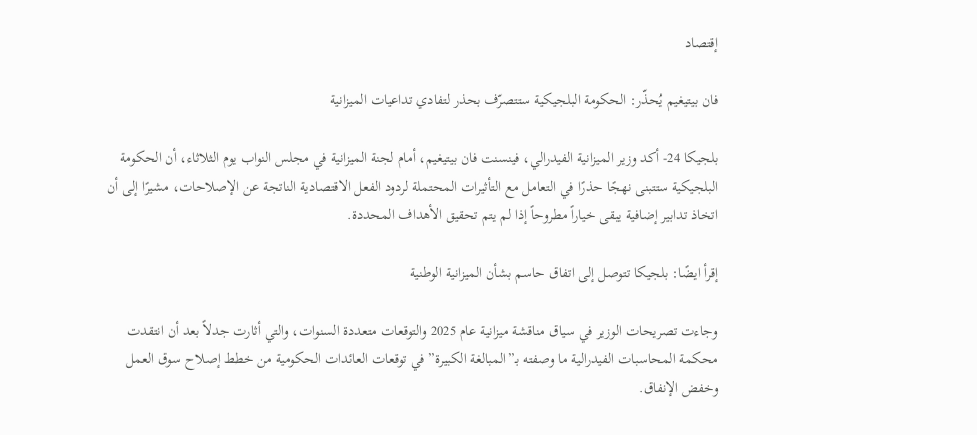إقتصاد

فان بيتيغيم يُحذّر: الحكومة البلجيكية ستتصرّف بحذر لتفادي تداعيات الميزانية

بلجيكا 24- أكد وزير الميزانية الفيدرالي، فينسنت فان بيتيغيم، أمام لجنة الميزانية في مجلس النواب يوم الثلاثاء، أن الحكومة البلجيكية ستتبنى نهجًا حذرًا في التعامل مع التأثيرات المحتملة لردود الفعل الاقتصادية الناتجة عن الإصلاحات، مشيرًا إلى أن اتخاذ تدابير إضافية يبقى خياراً مطروحاً إذا لم يتم تحقيق الأهداف المحددة.

إقرأ ايضًا: بلجيكا تتوصل إلى اتفاق حاسم بشأن الميزانية الوطنية

وجاءت تصريحات الوزير في سياق مناقشة ميزانية عام 2025 والتوقعات متعددة السنوات، والتي أثارت جدلاً بعد أن انتقدت محكمة المحاسبات الفيدرالية ما وصفته بـ”المبالغة الكبيرة” في توقعات العائدات الحكومية من خطط إصلاح سوق العمل وخفض الإنفاق.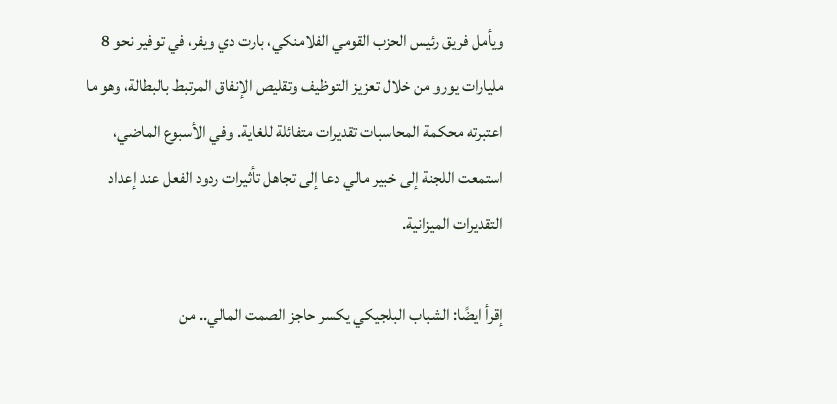ويأمل فريق رئيس الحزب القومي الفلامنكي، بارت دي ويفر، في توفير نحو 8 مليارات يورو من خلال تعزيز التوظيف وتقليص الإنفاق المرتبط بالبطالة، وهو ما اعتبرته محكمة المحاسبات تقديرات متفائلة للغاية. وفي الأسبوع الماضي، استمعت اللجنة إلى خبير مالي دعا إلى تجاهل تأثيرات ردود الفعل عند إعداد التقديرات الميزانية.

إقرأ ايضًا: الشباب البلجيكي يكسر حاجز الصمت المالي.. من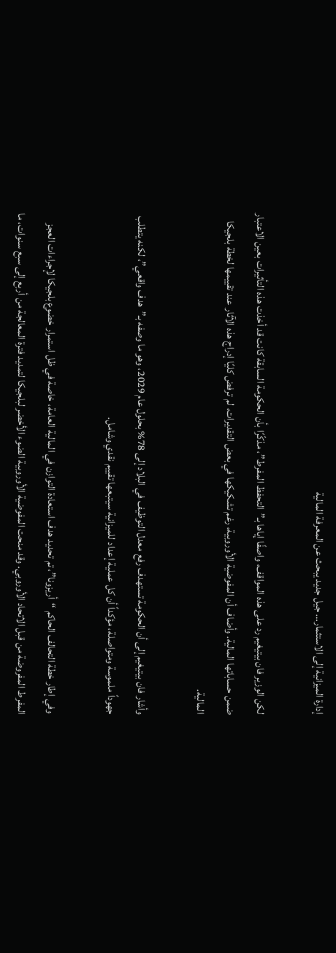إدارة الميزانية إلى الاستثمار… جيل جديد يبحث عن المعرفة المالية

لكن الوزير فان بيتيغيم رد على هذه المواقف، واصفًا إياها بـ”التحفظ المفرط”، مذكّرًا بأن الحكومة السابقة كانت قد أخذت هذه التأثيرات بعين الاعتبار ضمن حساباتها المالية. وأضاف أن المفوضية الأوروبية، رغم تشكيكها في بعض التقديرات، لم ترفض كليًا إدراج هذه الآثار عند تقييمها لخطة بلجيكا المالية.

وأشار فان بيتيغيم إلى أن الحكومة تستهدف رفع معدل التوظيف في البلاد إلى 78% بحلول عام 2029، وهو ما وصفه بـ”هدف واقعي”، لكنه يتطلب جهوداً ملموسة ومتواصلة، مؤكداً أن كل عملية إعداد للميزانية سيتبعها تقييم نقدي وشامل.

وفي إطار خطة التحالف الحاكم “أريزونا”، تم تحديد هدف استعادة التوازن في المالية العامة، خاصة في ظل استمرار خضوع بلجيكا لإجراءات العجز المفرط المفروضة من قبل الاتحاد الأوروبي. وقد منحت المفوضية الأوروبية الضوء الأخضر لبلجيكا لتمديد فترة المعالجة من أربع إلى سبع سنوات، ما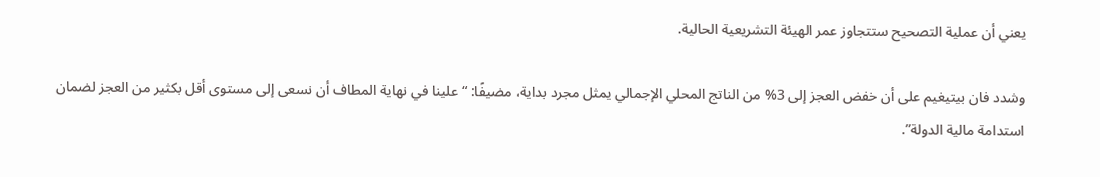يعني أن عملية التصحيح ستتجاوز عمر الهيئة التشريعية الحالية.

وشدد فان بيتيغيم على أن خفض العجز إلى 3% من الناتج المحلي الإجمالي يمثل مجرد بداية، مضيفًا: “علينا في نهاية المطاف أن نسعى إلى مستوى أقل بكثير من العجز لضمان استدامة مالية الدولة”.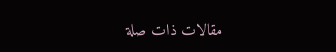مقالات ذات صلة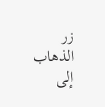زر الذهاب إلى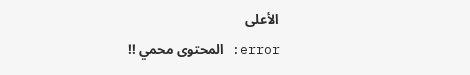الأعلى
error: المحتوى محمي !!